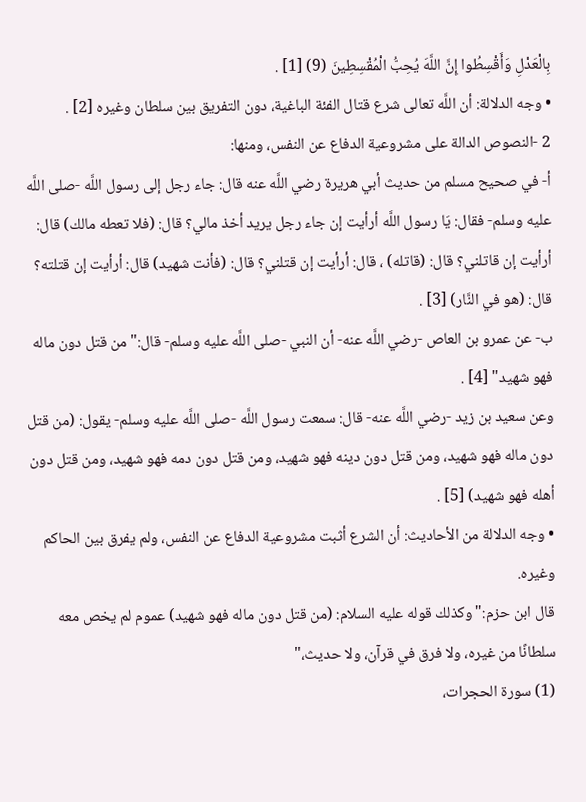بِالْعَدْلِ وَأَقْسِطُوا إِنَّ اللَّهَ يُحِبُّ الْمُقْسِطِينَ (9) [1] .
• وجه الدلالة: أن اللَّه تعالى شرع قتال الفئة الباغية، دون التفريق بين سلطان وغيره [2] .
2 -النصوص الدالة على مشروعية الدفاع عن النفس، ومنها:
أ- في صحيح مسلم من حديث أبي هريرة رضي اللَّه عنه قال: جاء رجل إلى رسول اللَّه -صلى اللَّه عليه وسلم- فقال: يَا رسول اللَّه أرأيت إن جاء رجل يريد أخذ مالي؟ قال: (فلا تعطه مالك) قال: أرأيت إن قاتلني؟ قال: (قاتله) ، قال: أرأيت إن قتلني؟ قال: (فأنت شهيد) قال: أرأيت إن قتلته؟ قال: (هو في النَّار) [3] .
ب- عن عمرو بن العاص -رضي اللَّه عنه- أن النبي -صلى اللَّه عليه وسلم- قال:"من قتل دون ماله فهو شهيد" [4] .
وعن سعيد بن زيد -رضي اللَّه عنه- قال: سمعت رسول اللَّه -صلى اللَّه عليه وسلم- يقول: (من قتل دون ماله فهو شهيد، ومن قتل دون دينه فهو شهيد، ومن قتل دون دمه فهو شهيد، ومن قتل دون أهله فهو شهيد) [5] .
• وجه الدلالة من الأحاديث: أن الشرع أثبت مشروعية الدفاع عن النفس، ولم يفرق بين الحاكم وغيره.
قال ابن حزم:"وكذلك قوله عليه السلام: (من قتل دون ماله فهو شهيد) عموم لم يخص معه سلطانًا من غيره، ولا فرق في قرآن، ولا حديث،"
(1) سورة الحجرات،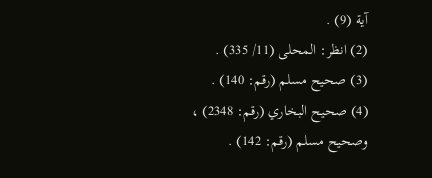آية (9) .
(2) انظر: المحلى (11/ 335) .
(3) صحيح مسلم (رقم: 140) .
(4) صحيح البخاري (رقم: 2348) ، وصحيح مسلم (رقم: 142) .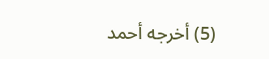(5) أخرجه أحمد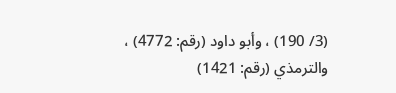(3/ 190) ، وأبو داود (رقم: 4772) ، والترمذي (رقم: 1421)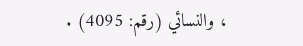، والنسائي (رقم: 4095) .